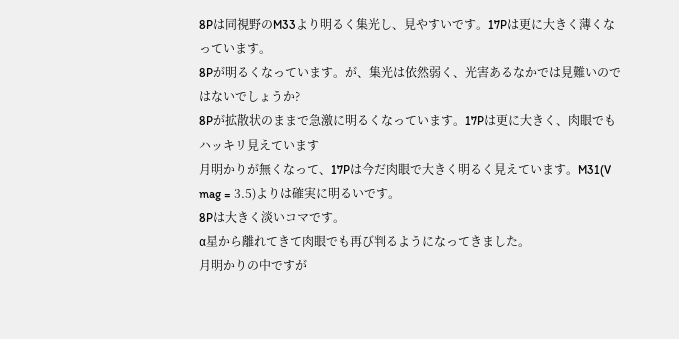8Pは同視野のM33より明るく集光し、見やすいです。17Pは更に大きく薄くなっています。
8Pが明るくなっています。が、集光は依然弱く、光害あるなかでは見難いのではないでしょうか?
8Pが拡散状のままで急激に明るくなっています。17Pは更に大きく、肉眼でもハッキリ見えています
月明かりが無くなって、17Pは今だ肉眼で大きく明るく見えています。M31(V mag = 3.5)よりは確実に明るいです。
8Pは大きく淡いコマです。
α星から離れてきて肉眼でも再び判るようになってきました。
月明かりの中ですが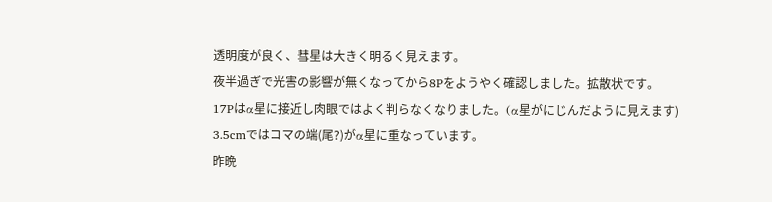透明度が良く、彗星は大きく明るく見えます。
夜半過ぎで光害の影響が無くなってから8Pをようやく確認しました。拡散状です。
17Pはα星に接近し肉眼ではよく判らなくなりました。(α星がにじんだように見えます)
3.5cmではコマの端(尾?)がα星に重なっています。
昨晩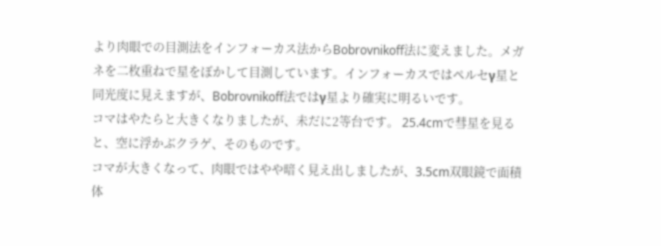より肉眼での目測法をインフォーカス法からBobrovnikoff法に変えました。メガネを二枚重ねで星をぼかして目測しています。インフォーカスではペルセγ星と同光度に見えますが、Bobrovnikoff法ではγ星より確実に明るいです。
コマはやたらと大きくなりましたが、未だに2等台です。 25.4cmで彗星を見ると、空に浮かぶクラゲ、そのものです。
コマが大きくなって、肉眼ではやや暗く見え出しましたが、3.5cm双眼鏡で面積体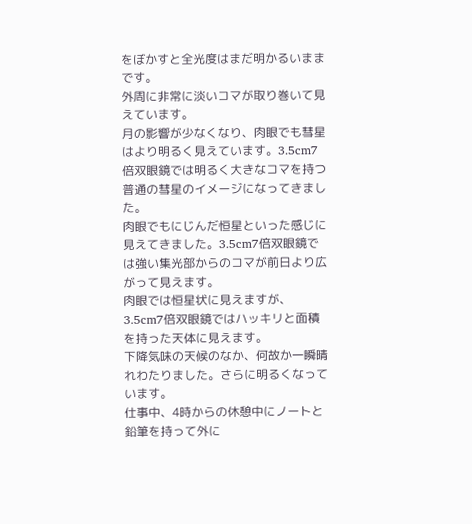をぼかすと全光度はまだ明かるいままです。
外周に非常に淡いコマが取り巻いて見えています。
月の影響が少なくなり、肉眼でも彗星はより明るく見えています。3.5cm7倍双眼鏡では明るく大きなコマを持つ普通の彗星のイメージになってきました。
肉眼でもにじんだ恒星といった感じに見えてきました。3.5cm7倍双眼鏡では強い集光部からのコマが前日より広がって見えます。
肉眼では恒星状に見えますが、3.5cm7倍双眼鏡ではハッキリと面積を持った天体に見えます。
下降気味の天候のなか、何故か一瞬晴れわたりました。さらに明るくなっています。
仕事中、4時からの休憩中にノートと鉛筆を持って外に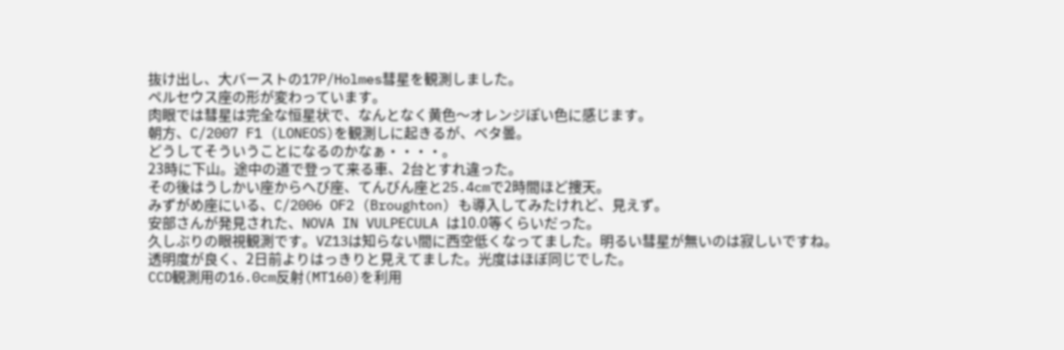抜け出し、大バーストの17P/Holmes彗星を観測しました。
ペルセウス座の形が変わっています。
肉眼では彗星は完全な恒星状で、なんとなく黄色〜オレンジぽい色に感じます。
朝方、C/2007 F1 (LONEOS)を観測しに起きるが、ベタ曇。
どうしてそういうことになるのかなぁ・・・・。
23時に下山。途中の道で登って来る車、2台とすれ違った。
その後はうしかい座からへび座、てんびん座と25.4cmで2時間ほど捜天。
みずがめ座にいる、C/2006 OF2 (Broughton) も導入してみたけれど、見えず。
安部さんが発見された、NOVA IN VULPECULA は10.0等くらいだった。
久しぶりの眼視観測です。VZ13は知らない間に西空低くなってました。明るい彗星が無いのは寂しいですね。
透明度が良く、2日前よりはっきりと見えてました。光度はほぼ同じでした。
CCD観測用の16.0cm反射(MT160)を利用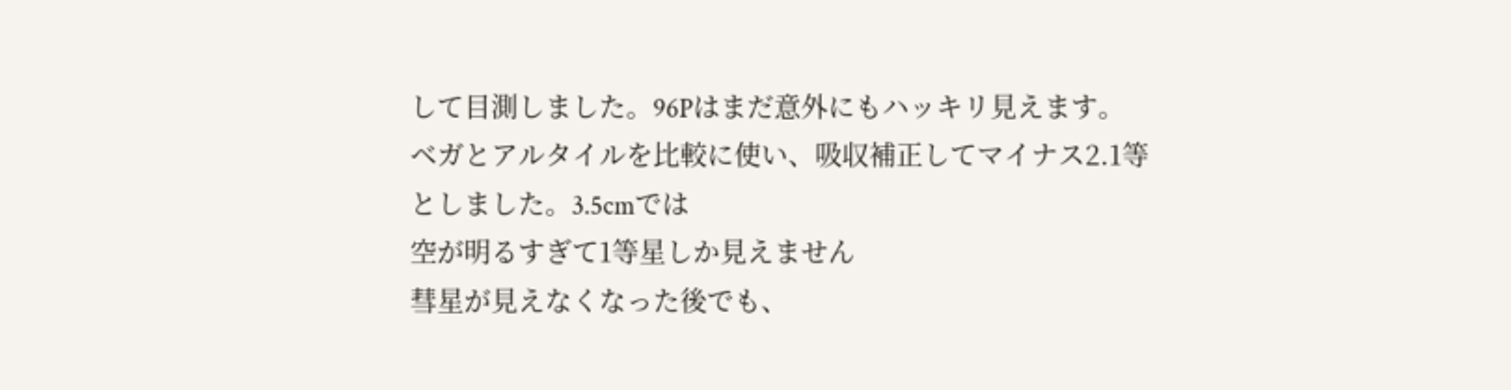して目測しました。96Pはまだ意外にもハッキリ見えます。
ベガとアルタイルを比較に使い、吸収補正してマイナス2.1等としました。3.5cmでは
空が明るすぎて1等星しか見えません
彗星が見えなくなった後でも、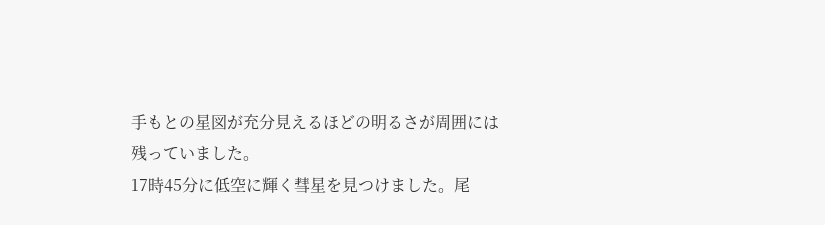手もとの星図が充分見えるほどの明るさが周囲には
残っていました。
17時45分に低空に輝く彗星を見つけました。尾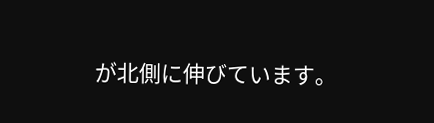が北側に伸びています。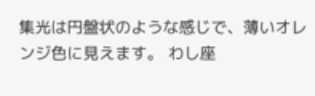集光は円盤状のような感じで、薄いオレンジ色に見えます。 わし座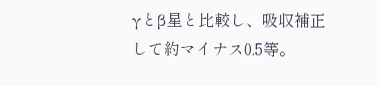γとβ星と比較し、吸収補正して約マイナス0.5等。